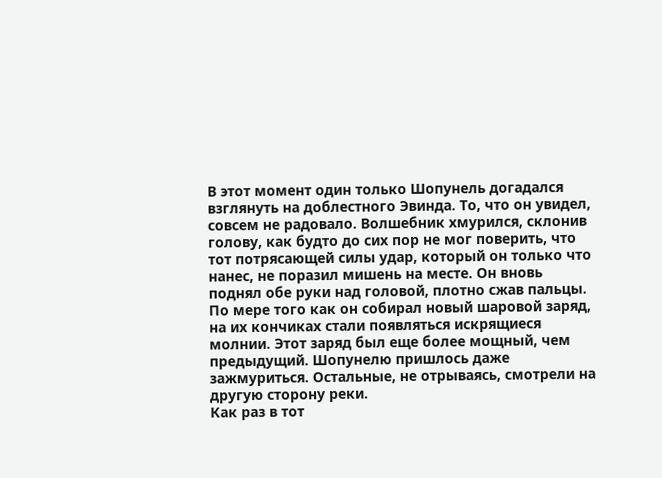В этот момент один только Шопунель догадался взглянуть на доблестного Эвинда. То, что он увидел, совсем не радовало. Волшебник хмурился, склонив голову, как будто до сих пор не мог поверить, что тот потрясающей силы удар, который он только что нанес, не поразил мишень на месте. Он вновь поднял обе руки над головой, плотно сжав пальцы. По мере того как он собирал новый шаровой заряд, на их кончиках стали появляться искрящиеся молнии. Этот заряд был еще более мощный, чем предыдущий. Шопунелю пришлось даже зажмуриться. Остальные, не отрываясь, смотрели на другую сторону реки.
Как раз в тот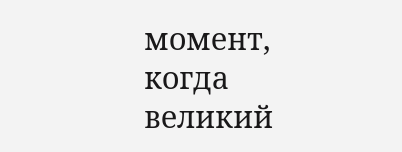момент, когда великий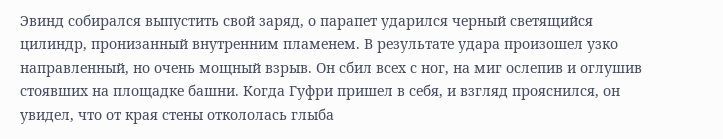Эвинд собирался выпустить свой заряд, о парапет ударился черный светящийся цилиндр, пронизанный внутренним пламенем. В результате удара произошел узко направленный, но очень мощный взрыв. Он сбил всех с ног, на миг ослепив и оглушив стоявших на площадке башни. Когда Гуфри пришел в себя, и взгляд прояснился, он увидел, что от края стены откололась глыба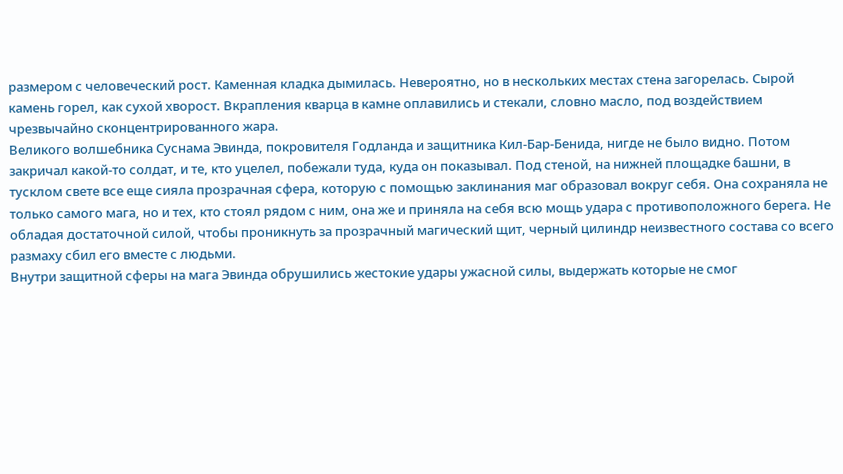размером с человеческий рост. Каменная кладка дымилась. Невероятно, но в нескольких местах стена загорелась. Сырой камень горел, как сухой хворост. Вкрапления кварца в камне оплавились и стекали, словно масло, под воздействием чрезвычайно сконцентрированного жара.
Великого волшебника Суснама Эвинда, покровителя Годланда и защитника Кил-Бар-Бенида, нигде не было видно. Потом закричал какой-то солдат, и те, кто уцелел, побежали туда, куда он показывал. Под стеной, на нижней площадке башни, в тусклом свете все еще сияла прозрачная сфера, которую с помощью заклинания маг образовал вокруг себя. Она сохраняла не только самого мага, но и тех, кто стоял рядом с ним, она же и приняла на себя всю мощь удара с противоположного берега. Не обладая достаточной силой, чтобы проникнуть за прозрачный магический щит, черный цилиндр неизвестного состава со всего размаху сбил его вместе с людьми.
Внутри защитной сферы на мага Эвинда обрушились жестокие удары ужасной силы, выдержать которые не смог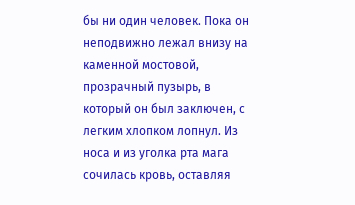бы ни один человек. Пока он неподвижно лежал внизу на каменной мостовой, прозрачный пузырь, в который он был заключен, с легким хлопком лопнул. Из носа и из уголка рта мага сочилась кровь, оставляя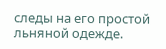следы на его простой льняной одежде.